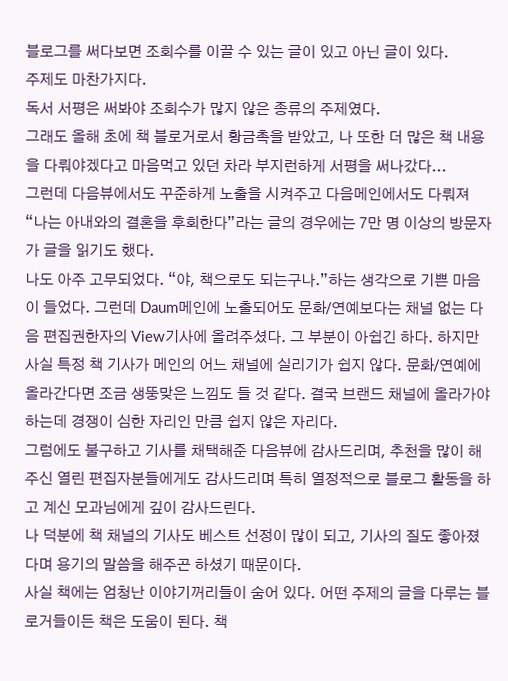블로그를 써다보면 조회수를 이끌 수 있는 글이 있고 아닌 글이 있다.
주제도 마찬가지다.
독서 서평은 써봐야 조회수가 많지 않은 종류의 주제였다.
그래도 올해 초에 책 블로거로서 황금촉을 받았고, 나 또한 더 많은 책 내용을 다뤄야겠다고 마음먹고 있던 차라 부지런하게 서평을 써나갔다...
그런데 다음뷰에서도 꾸준하게 노출을 시켜주고 다음메인에서도 다뤄져 “나는 아내와의 결혼을 후회한다”라는 글의 경우에는 7만 명 이상의 방문자가 글을 읽기도 했다.
나도 아주 고무되었다. “야, 책으로도 되는구나.”하는 생각으로 기쁜 마음이 들었다. 그런데 Daum메인에 노출되어도 문화/연예보다는 채널 없는 다음 편집권한자의 View기사에 올려주셨다. 그 부분이 아쉽긴 하다. 하지만 사실 특정 책 기사가 메인의 어느 채널에 실리기가 쉽지 않다. 문화/연예에 올라간다면 조금 생뚱맞은 느낌도 들 것 같다. 결국 브랜드 채널에 올라가야 하는데 경쟁이 심한 자리인 만큼 쉽지 않은 자리다.
그럼에도 불구하고 기사를 채택해준 다음뷰에 감사드리며, 추천을 많이 해주신 열린 편집자분들에게도 감사드리며 특히 열정적으로 블로그 활동을 하고 계신 모과님에게 깊이 감사드린다.
나 덕분에 책 채널의 기사도 베스트 선정이 많이 되고, 기사의 질도 좋아졌다며 용기의 말씀을 해주곤 하셨기 때문이다.
사실 책에는 엄청난 이야기꺼리들이 숨어 있다. 어떤 주제의 글을 다루는 블로거들이든 책은 도움이 된다. 책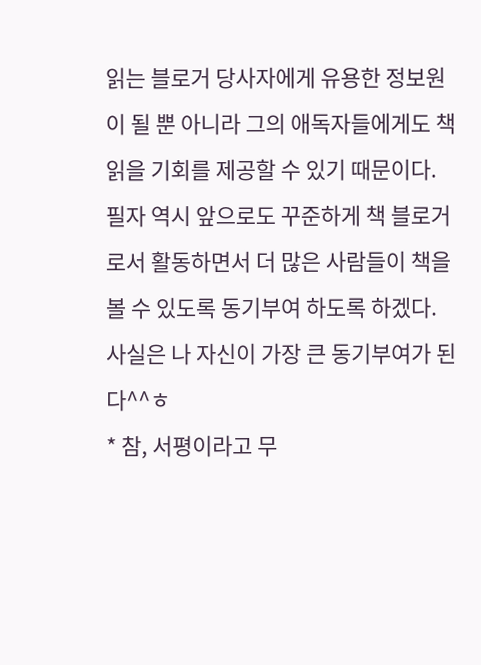읽는 블로거 당사자에게 유용한 정보원이 될 뿐 아니라 그의 애독자들에게도 책 읽을 기회를 제공할 수 있기 때문이다.
필자 역시 앞으로도 꾸준하게 책 블로거로서 활동하면서 더 많은 사람들이 책을 볼 수 있도록 동기부여 하도록 하겠다. 사실은 나 자신이 가장 큰 동기부여가 된다^^ㅎ
* 참, 서평이라고 무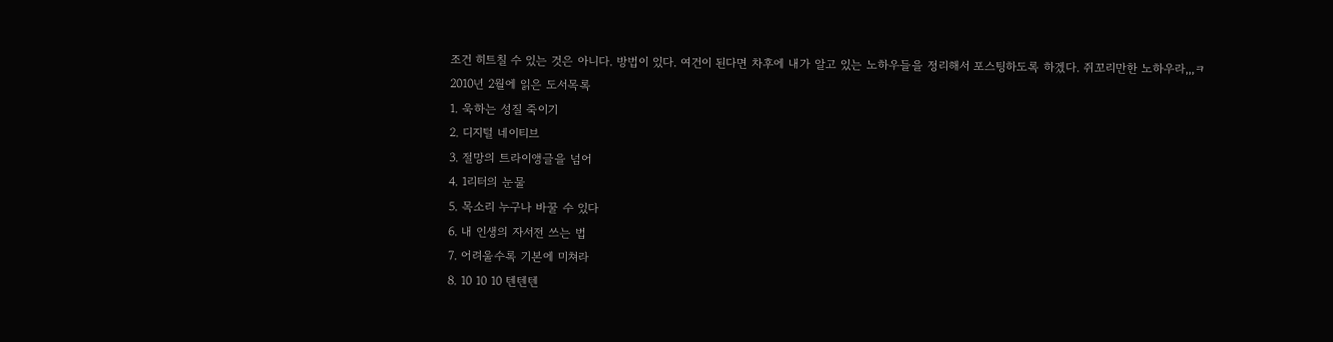조건 히트칠 수 있는 것은 아니다. 방법이 있다. 여건이 된다면 차후에 내가 알고 있는 노하우들을 정리해서 포스팅하도록 하겠다. 쥐꼬리만한 노하우라,,,ㅋ
2010년 2월에 읽은 도서목록
1. 욱하는 성질 죽이기
2. 디지털 네이티브
3. 절망의 트라이앵글을 넘어
4. 1리터의 눈물
5. 목소리 누구나 바꿀 수 있다
6. 내 인생의 자서전 쓰는 법
7. 어려울수록 기본에 미쳐라
8. 10 10 10 텐텐텐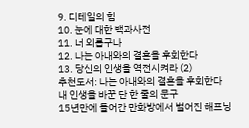9. 디테일의 힘
10. 눈에 대한 백과사전
11. 너 외롭구나
12. 나는 아내와의 결혼을 후회한다
13. 당신의 인생을 역전시켜라 (2)
추천도서: 나는 아내와의 결혼을 후회한다
내 인생을 바꾼 단 한 줄의 문구
15년만에 들어간 만화방에서 벌어진 해프닝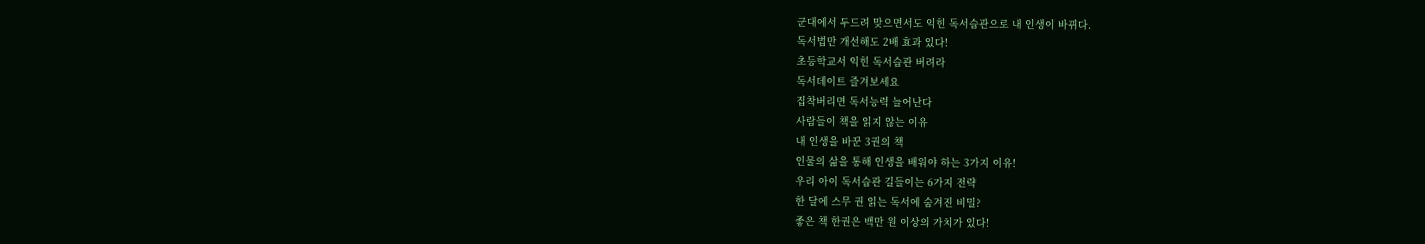군대에서 두드려 맞으면서도 익힌 독서습관으로 내 인생이 바뀌다.
독서법만 개선해도 2배 효과 있다!
초등학교서 익힌 독서습관 버려라
독서데이트 즐겨보세요
집착버리면 독서능력 늘어난다
사람들이 책을 읽지 않는 이유
내 인생을 바꾼 3권의 책
인물의 삶을 통해 인생을 배워야 하는 3가지 이유!
우리 아이 독서습관 길들이는 6가지 전략
한 달에 스무 권 읽는 독서에 숨겨진 비밀?
좋은 책 한권은 백만 원 이상의 가치가 있다!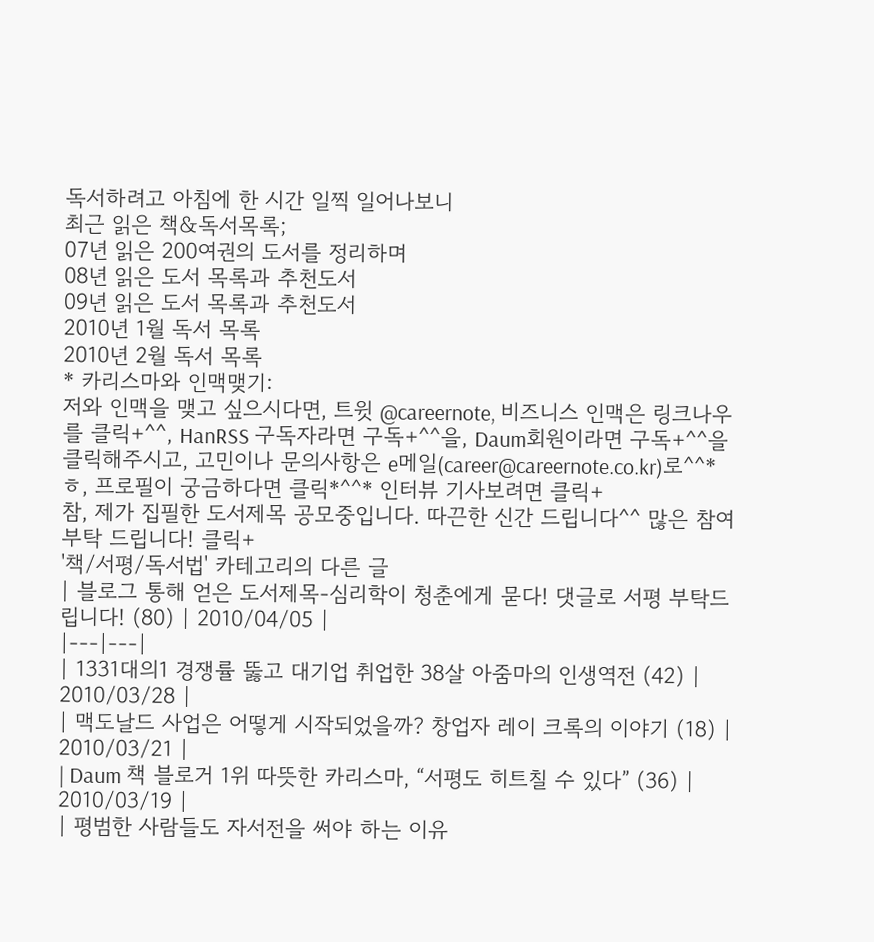독서하려고 아침에 한 시간 일찍 일어나보니
최근 읽은 책&독서목록;
07년 읽은 200여권의 도서를 정리하며
08년 읽은 도서 목록과 추천도서
09년 읽은 도서 목록과 추천도서
2010년 1월 독서 목록
2010년 2월 독서 목록
* 카리스마와 인맥맺기:
저와 인맥을 맺고 싶으시다면, 트윗 @careernote, 비즈니스 인맥은 링크나우를 클릭+^^, HanRSS 구독자라면 구독+^^을, Daum회원이라면 구독+^^을 클릭해주시고, 고민이나 문의사항은 e메일(career@careernote.co.kr)로^^*ㅎ, 프로필이 궁금하다면 클릭*^^* 인터뷰 기사보려면 클릭+
참, 제가 집필한 도서제목 공모중입니다. 따끈한 신간 드립니다^^ 많은 참여 부탁 드립니다! 클릭+
'책/서평/독서법' 카테고리의 다른 글
| 블로그 통해 얻은 도서제목-심리학이 청춘에게 묻다! 댓글로 서평 부탁드립니다! (80) | 2010/04/05 |
|---|---|
| 1331대의1 경쟁률 뚫고 대기업 취업한 38살 아줌마의 인생역전 (42) | 2010/03/28 |
| 맥도날드 사업은 어떻게 시작되었을까? 창업자 레이 크록의 이야기 (18) | 2010/03/21 |
| Daum 책 블로거 1위 따뜻한 카리스마, “서평도 히트칠 수 있다” (36) | 2010/03/19 |
| 평범한 사람들도 자서전을 써야 하는 이유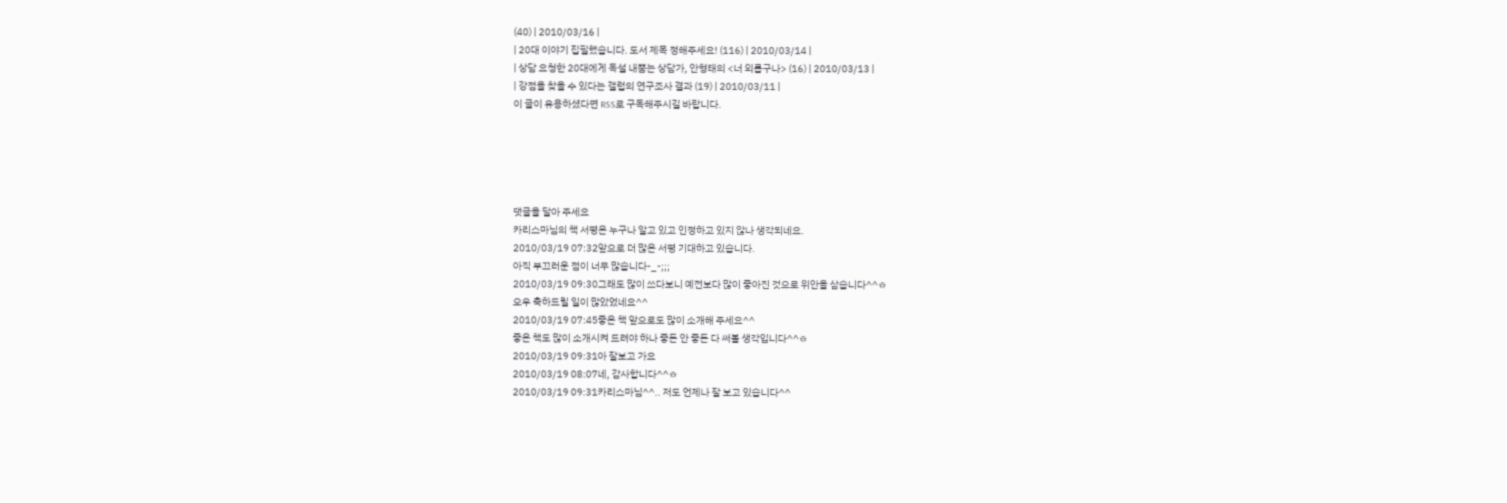(40) | 2010/03/16 |
| 20대 이야기 집필했습니다. 도서 제목 정해주세요! (116) | 2010/03/14 |
| 상담 요청한 20대에게 독설 내뿜는 상담가, 안형태의 <너 외롭구나> (16) | 2010/03/13 |
| 강점을 찾을 수 있다는 갤럽의 연구조사 결과 (19) | 2010/03/11 |
이 글이 유용하셨다면 RSS로 구독해주시길 바랍니다.





댓글을 달아 주세요
카리스마님의 책 서평은 누구나 알고 있고 인정하고 있지 않나 생각되네요.
2010/03/19 07:32앞으로 더 많은 서평 기대하고 있습니다.
아직 부끄러운 점이 너무 많습니다-_-;;;
2010/03/19 09:30그래도 많이 쓰다보니 예전보다 많이 좋아진 것으로 위안을 삼습니다^^ㅎ
오우 축하드릴 일이 많았었네요^^
2010/03/19 07:45좋은 책 앞으로도 많이 소개해 주세요^^
좋은 책도 많이 소개시켜 드려야 하나 좋든 안 좋든 다 써볼 생각입니다^^ㅎ
2010/03/19 09:31아 잘보고 가요
2010/03/19 08:07네, 감사합니다^^ㅎ
2010/03/19 09:31카리스마님^^.. 저도 언제나 잘 보고 있습니다^^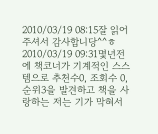2010/03/19 08:15잘 읽어주셔서 감사합니당^^ㅎ
2010/03/19 09:31몇년전에 책코너가 기계적인 스스템으로 추천수0, 조회수 0, 순위3을 발견하고 책을 사랑하는 저는 기가 막혀서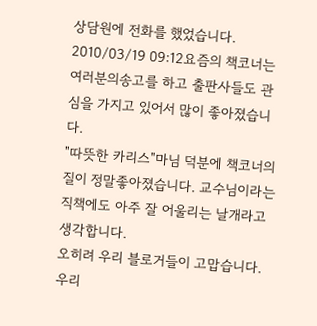상담원에 전화를 했었습니다.
2010/03/19 09:12요즘의 책코너는 여러분의송고를 하고 출판사들도 관심을 가지고 있어서 많이 좋아졌습니다.
"따뜻한 카리스"마님 덕분에 책코너의 질이 정말좋아졌습니다. 교수님이라는 직책에도 아주 잘 어울리는 날개라고 생각합니다.
오히려 우리 블로거들이 고맙습니다.
우리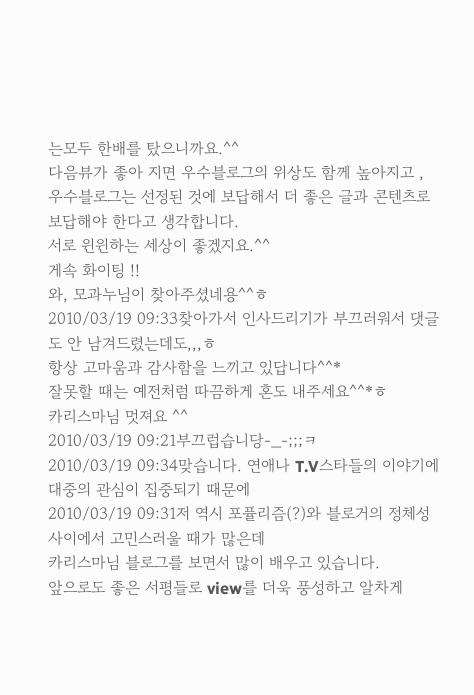는모두 한배를 탔으니까요.^^
다음뷰가 좋아 지면 우수블로그의 위상도 함께 높아지고 , 우수블로그는 선정된 것에 보답해서 더 좋은 글과 콘텐츠로 보답해야 한다고 생각합니다.
서로 윈윈하는 세상이 좋겠지요.^^
게속 화이팅 !!
와, 모과누님이 찾아주셨네용^^ㅎ
2010/03/19 09:33찾아가서 인사드리기가 부끄러워서 댓글도 안 남겨드렸는데도,,,ㅎ
항상 고마움과 감사함을 느끼고 있답니다^^*
잘못할 때는 예전처럼 따끔하게 혼도 내주세요^^*ㅎ
카리스마님 멋져요 ^^
2010/03/19 09:21부끄럽습니당-_-;;;ㅋ
2010/03/19 09:34맞습니다. 연애나 T.V스타들의 이야기에 대중의 관심이 집중되기 때문에
2010/03/19 09:31저 역시 포퓰리즘(?)와 블로거의 정체성 사이에서 고민스러울 때가 많은데
카리스마님 블로그를 보면서 많이 배우고 있습니다.
앞으로도 좋은 서평들로 view를 더욱 풍성하고 알차게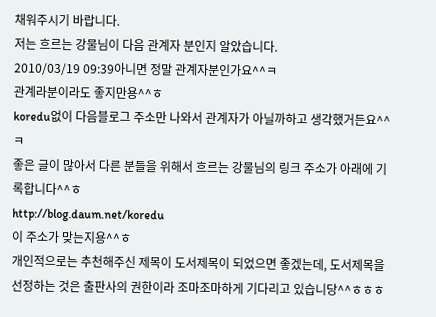채워주시기 바랍니다.
저는 흐르는 강물님이 다음 관계자 분인지 알았습니다.
2010/03/19 09:39아니면 정말 관계자분인가요^^ㅋ
관계라분이라도 좋지만용^^ㅎ
koredu없이 다음블로그 주소만 나와서 관계자가 아닐까하고 생각했거든요^^ㅋ
좋은 글이 많아서 다른 분들을 위해서 흐르는 강물님의 링크 주소가 아래에 기록합니다^^ㅎ
http://blog.daum.net/koredu
이 주소가 맞는지용^^ㅎ
개인적으로는 추천해주신 제목이 도서제목이 되었으면 좋겠는데, 도서제목을 선정하는 것은 출판사의 권한이라 조마조마하게 기다리고 있습니당^^ㅎㅎㅎ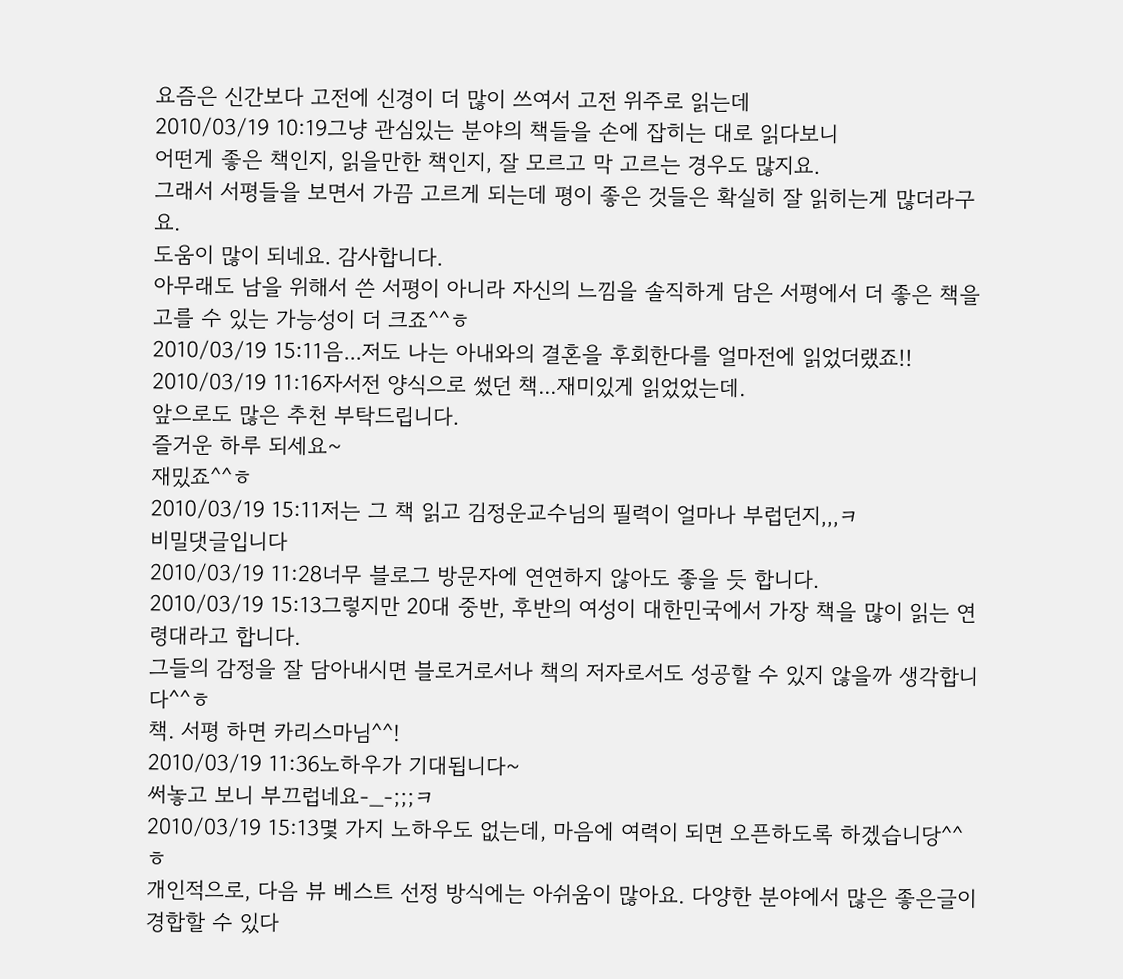요즘은 신간보다 고전에 신경이 더 많이 쓰여서 고전 위주로 읽는데
2010/03/19 10:19그냥 관심있는 분야의 책들을 손에 잡히는 대로 읽다보니
어떤게 좋은 책인지, 읽을만한 책인지, 잘 모르고 막 고르는 경우도 많지요.
그래서 서평들을 보면서 가끔 고르게 되는데 평이 좋은 것들은 확실히 잘 읽히는게 많더라구요.
도움이 많이 되네요. 감사합니다.
아무래도 남을 위해서 쓴 서평이 아니라 자신의 느낌을 솔직하게 담은 서평에서 더 좋은 책을 고를 수 있는 가능성이 더 크죠^^ㅎ
2010/03/19 15:11음...저도 나는 아내와의 결혼을 후회한다를 얼마전에 읽었더랬죠!!
2010/03/19 11:16자서전 양식으로 썼던 책...재미있게 읽었었는데.
앞으로도 많은 추천 부탁드립니다.
즐거운 하루 되세요~
재밌죠^^ㅎ
2010/03/19 15:11저는 그 책 읽고 김정운교수님의 필력이 얼마나 부럽던지,,,ㅋ
비밀댓글입니다
2010/03/19 11:28너무 블로그 방문자에 연연하지 않아도 좋을 듯 합니다.
2010/03/19 15:13그렇지만 20대 중반, 후반의 여성이 대한민국에서 가장 책을 많이 읽는 연령대라고 합니다.
그들의 감정을 잘 담아내시면 블로거로서나 책의 저자로서도 성공할 수 있지 않을까 생각합니다^^ㅎ
책. 서평 하면 카리스마님^^!
2010/03/19 11:36노하우가 기대됩니다~
써놓고 보니 부끄럽네요-_-;;;ㅋ
2010/03/19 15:13몇 가지 노하우도 없는데, 마음에 여력이 되면 오픈하도록 하겠습니당^^ㅎ
개인적으로, 다음 뷰 베스트 선정 방식에는 아쉬움이 많아요. 다양한 분야에서 많은 좋은글이 경합할 수 있다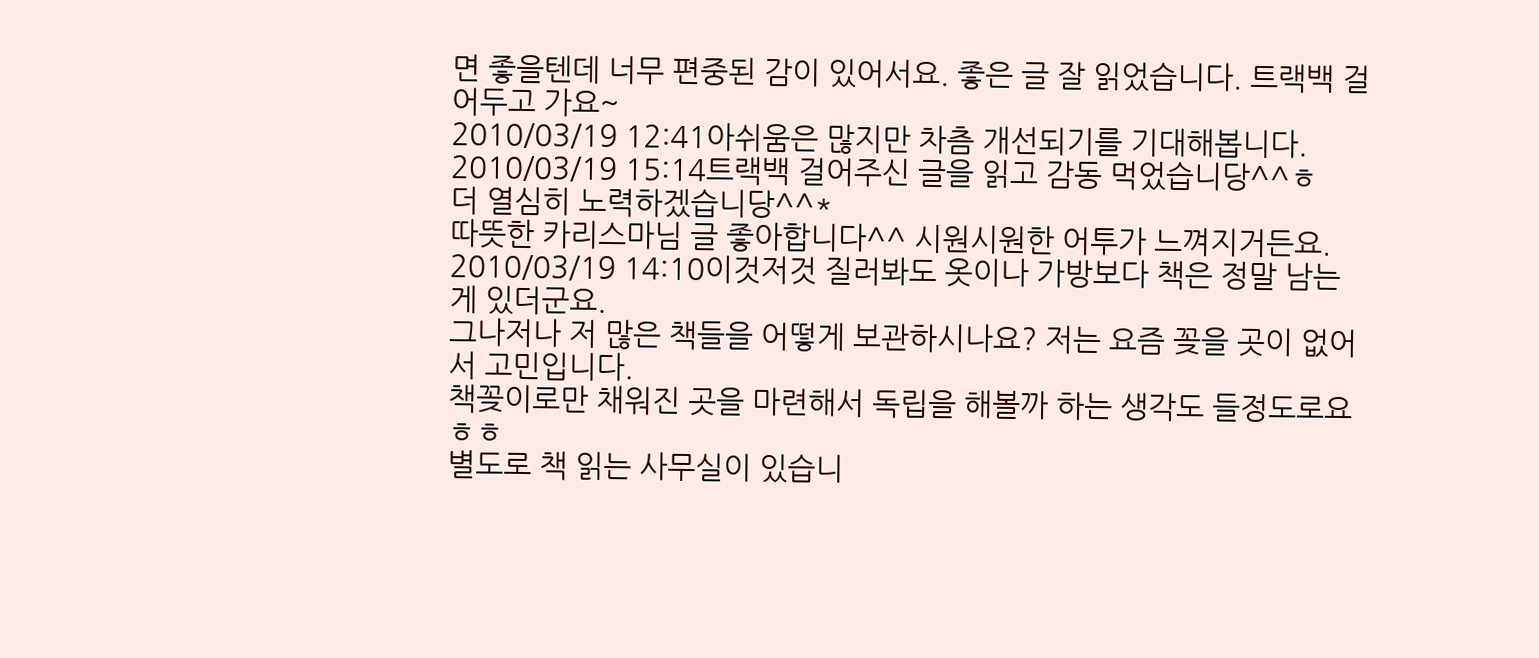면 좋을텐데 너무 편중된 감이 있어서요. 좋은 글 잘 읽었습니다. 트랙백 걸어두고 가요~
2010/03/19 12:41아쉬움은 많지만 차츰 개선되기를 기대해봅니다.
2010/03/19 15:14트랙백 걸어주신 글을 읽고 감동 먹었습니당^^ㅎ
더 열심히 노력하겠습니당^^*
따뜻한 카리스마님 글 좋아합니다^^ 시원시원한 어투가 느껴지거든요.
2010/03/19 14:10이것저것 질러봐도 옷이나 가방보다 책은 정말 남는 게 있더군요.
그나저나 저 많은 책들을 어떻게 보관하시나요? 저는 요즘 꽂을 곳이 없어서 고민입니다.
책꽂이로만 채워진 곳을 마련해서 독립을 해볼까 하는 생각도 들정도로요 ㅎㅎ
별도로 책 읽는 사무실이 있습니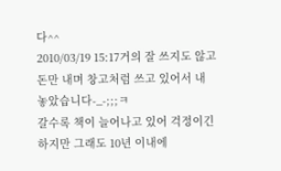다^^
2010/03/19 15:17거의 잘 쓰지도 않고 돈만 내며 창고처럼 쓰고 있어서 내 놓았습니다-_-;;;ㅋ
갈수록 책이 늘어나고 있어 걱정이긴하지만 그래도 10년 이내에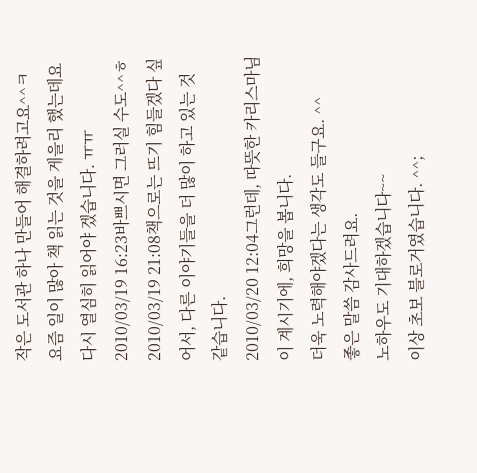작은 도서관 하나 만들어 해결하려고요^^ㅋ
요즘 일이 많아 책 읽는 것을 게을리 했는데요 다시 열심히 읽어야 겠습니다. ㅠㅠ
2010/03/19 16:23바쁘시면 그러실 수도^^ㅎ
2010/03/19 21:08책으로는 뜨기 힘들겠다 싶어서, 다른 이야기들을 더 많이 하고 있는 것 같습니다.
2010/03/20 12:04그런데, 따뜻한 카리스마님이 계시기에, 희망을 봅니다.
더욱 노력해야겠다는 생각도 들구요. ^^
좋은 말씀 감사드려요.
노하우도 기대하겠습니다~~
이상 초보 블로거였습니다. ^^;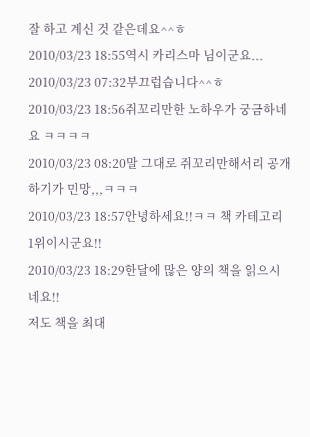잘 하고 계신 것 같은데요^^ㅎ
2010/03/23 18:55역시 카리스마 님이군요...
2010/03/23 07:32부끄럽습니다^^ㅎ
2010/03/23 18:56쥐꼬리만한 노하우가 궁금하네요 ㅋㅋㅋㅋ
2010/03/23 08:20말 그대로 쥐꼬리만해서리 공개하기가 민망,,,ㅋㅋㅋ
2010/03/23 18:57안녕하세요!!ㅋㅋ 책 카테고리 1위이시군요!!
2010/03/23 18:29한달에 많은 양의 책을 읽으시네요!!
저도 책을 최대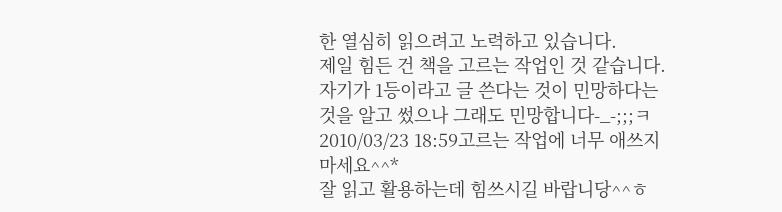한 열심히 읽으려고 노력하고 있습니다.
제일 힘든 건 책을 고르는 작업인 것 같습니다.
자기가 1등이라고 글 쓴다는 것이 민망하다는 것을 알고 썼으나 그래도 민망합니다-_-;;;ㅋ
2010/03/23 18:59고르는 작업에 너무 애쓰지 마세요^^*
잘 읽고 활용하는데 힘쓰시길 바랍니당^^ㅎ